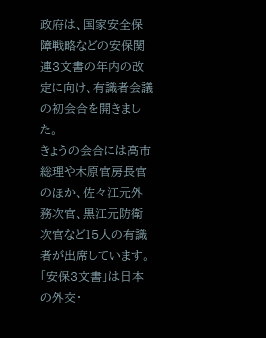政府は、国家安全保障戦略などの安保関連3文書の年内の改定に向け、有識者会議の初会合を開きました。
きょうの会合には高市総理や木原官房長官のほか、佐々江元外務次官、黒江元防衛次官など15人の有識者が出席しています。
「安保3文書」は日本の外交・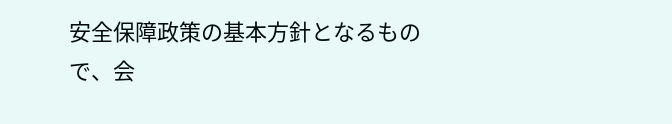安全保障政策の基本方針となるもので、会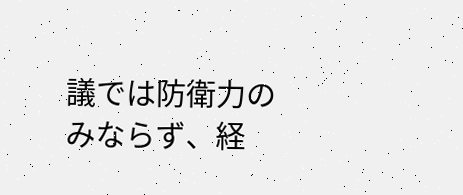議では防衛力のみならず、経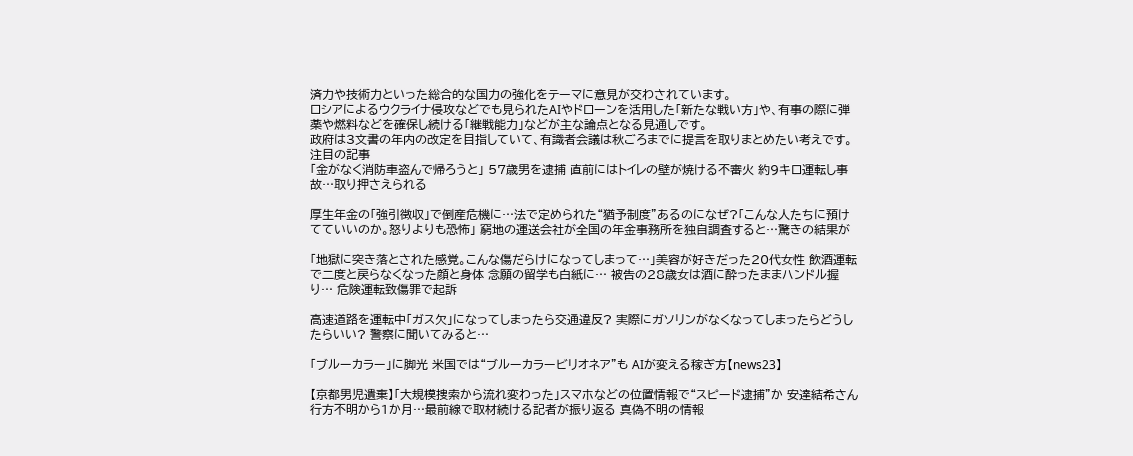済力や技術力といった総合的な国力の強化をテーマに意見が交わされています。
ロシアによるウクライナ侵攻などでも見られたAIやドローンを活用した「新たな戦い方」や、有事の際に弾薬や燃料などを確保し続ける「継戦能力」などが主な論点となる見通しです。
政府は3文書の年内の改定を目指していて、有識者会議は秋ごろまでに提言を取りまとめたい考えです。
注目の記事
「金がなく消防車盗んで帰ろうと」 57歳男を逮捕 直前にはトイレの壁が焼ける不審火 約9キロ運転し事故…取り押さえられる

厚生年金の「強引徴収」で倒産危機に…法で定められた“猶予制度”あるのになぜ?「こんな人たちに預けてていいのか。怒りよりも恐怖」 窮地の運送会社が全国の年金事務所を独自調査すると…驚きの結果が

「地獄に突き落とされた感覚。こんな傷だらけになってしまって…」美容が好きだった20代女性 飲酒運転で二度と戻らなくなった顔と身体 念願の留学も白紙に… 被告の28歳女は酒に酔ったままハンドル握り… 危険運転致傷罪で起訴

高速道路を運転中「ガス欠」になってしまったら交通違反? 実際にガソリンがなくなってしまったらどうしたらいい? 警察に聞いてみると…

「ブルーカラー」に脚光 米国では“ブルーカラービリオネア”も AIが変える稼ぎ方【news23】

【京都男児遺棄】「大規模捜索から流れ変わった」スマホなどの位置情報で“スピード逮捕”か 安達結希さん行方不明から1か月…最前線で取材続ける記者が振り返る 真偽不明の情報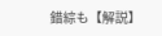錯綜も【解説】